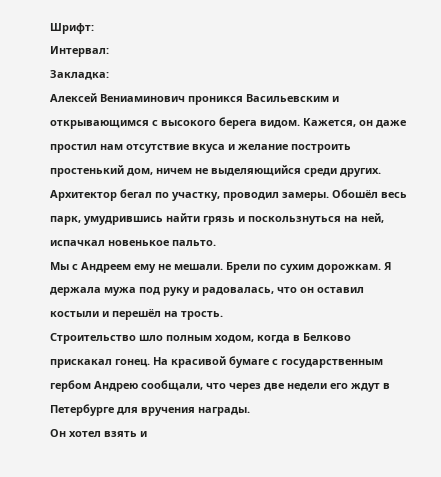Шрифт:
Интервал:
Закладка:
Алексей Вениаминович проникся Васильевским и открывающимся с высокого берега видом. Кажется, он даже простил нам отсутствие вкуса и желание построить простенький дом, ничем не выделяющийся среди других.
Архитектор бегал по участку, проводил замеры. Обошёл весь парк, умудрившись найти грязь и поскользнуться на ней, испачкал новенькое пальто.
Мы с Андреем ему не мешали. Брели по сухим дорожкам. Я держала мужа под руку и радовалась, что он оставил костыли и перешёл на трость.
Строительство шло полным ходом, когда в Белково прискакал гонец. На красивой бумаге с государственным гербом Андрею сообщали, что через две недели его ждут в Петербурге для вручения награды.
Он хотел взять и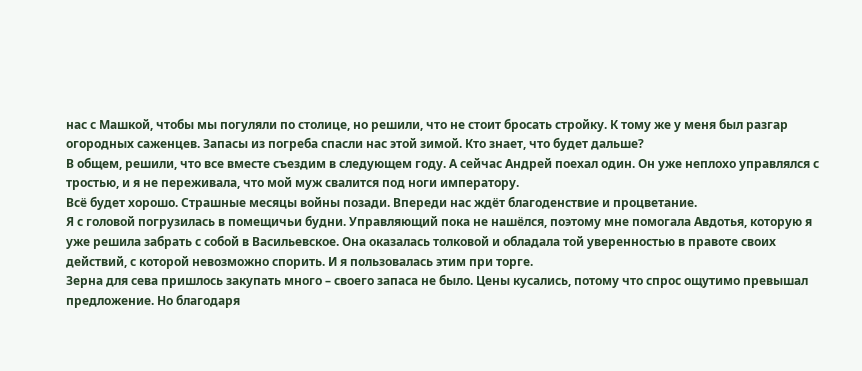нас с Машкой, чтобы мы погуляли по столице, но решили, что не стоит бросать стройку. К тому же у меня был разгар огородных саженцев. Запасы из погреба спасли нас этой зимой. Кто знает, что будет дальше?
В общем, решили, что все вместе съездим в следующем году. А сейчас Андрей поехал один. Он уже неплохо управлялся с тростью, и я не переживала, что мой муж свалится под ноги императору.
Всё будет хорошо. Страшные месяцы войны позади. Впереди нас ждёт благоденствие и процветание.
Я с головой погрузилась в помещичьи будни. Управляющий пока не нашёлся, поэтому мне помогала Авдотья, которую я уже решила забрать с собой в Васильевское. Она оказалась толковой и обладала той уверенностью в правоте своих действий, с которой невозможно спорить. И я пользовалась этим при торге.
Зерна для сева пришлось закупать много – своего запаса не было. Цены кусались, потому что спрос ощутимо превышал предложение. Но благодаря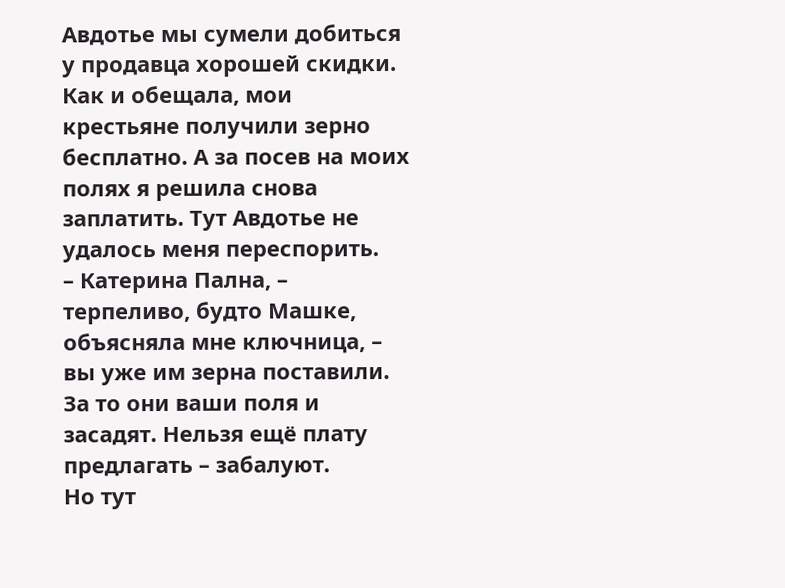Авдотье мы сумели добиться у продавца хорошей скидки.
Как и обещала, мои крестьяне получили зерно бесплатно. А за посев на моих полях я решила снова заплатить. Тут Авдотье не удалось меня переспорить.
– Катерина Пална, – терпеливо, будто Машке, объясняла мне ключница, – вы уже им зерна поставили. За то они ваши поля и засадят. Нельзя ещё плату предлагать – забалуют.
Но тут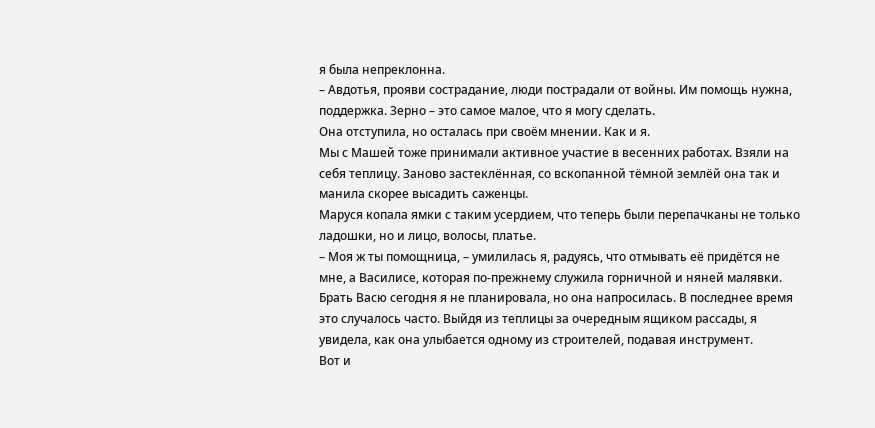я была непреклонна.
– Авдотья, прояви сострадание, люди пострадали от войны. Им помощь нужна, поддержка. Зерно – это самое малое, что я могу сделать.
Она отступила, но осталась при своём мнении. Как и я.
Мы с Машей тоже принимали активное участие в весенних работах. Взяли на себя теплицу. Заново застеклённая, со вскопанной тёмной землёй она так и манила скорее высадить саженцы.
Маруся копала ямки с таким усердием, что теперь были перепачканы не только ладошки, но и лицо, волосы, платье.
– Моя ж ты помощница, – умилилась я, радуясь, что отмывать её придётся не мне, а Василисе, которая по-прежнему служила горничной и няней малявки.
Брать Васю сегодня я не планировала, но она напросилась. В последнее время это случалось часто. Выйдя из теплицы за очередным ящиком рассады, я увидела, как она улыбается одному из строителей, подавая инструмент.
Вот и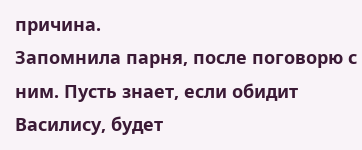причина.
Запомнила парня, после поговорю с ним. Пусть знает, если обидит Василису, будет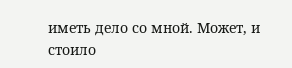иметь дело со мной. Может, и стоило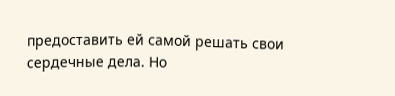предоставить ей самой решать свои сердечные дела. Но